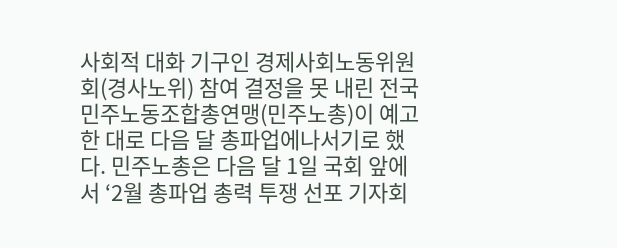사회적 대화 기구인 경제사회노동위원회(경사노위) 참여 결정을 못 내린 전국민주노동조합총연맹(민주노총)이 예고한 대로 다음 달 총파업에나서기로 했다. 민주노총은 다음 달 1일 국회 앞에서 ‘2월 총파업 총력 투쟁 선포 기자회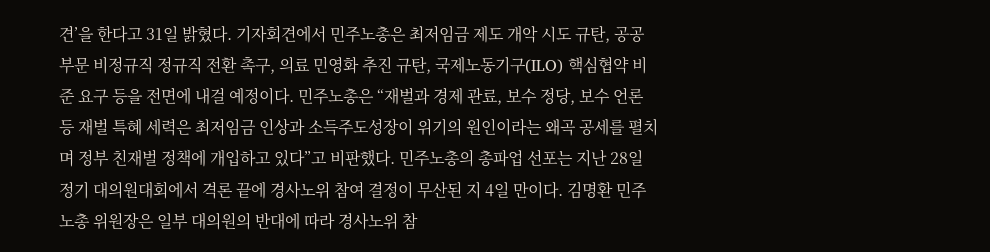견’을 한다고 31일 밝혔다. 기자회견에서 민주노총은 최저임금 제도 개악 시도 규탄, 공공부문 비정규직 정규직 전환 촉구, 의료 민영화 추진 규탄, 국제노동기구(ILO) 핵심협약 비준 요구 등을 전면에 내걸 예정이다. 민주노총은 “재벌과 경제 관료, 보수 정당, 보수 언론 등 재벌 특혜 세력은 최저임금 인상과 소득주도성장이 위기의 원인이라는 왜곡 공세를 펼치며 정부 친재벌 정책에 개입하고 있다”고 비판했다. 민주노총의 총파업 선포는 지난 28일 정기 대의원대회에서 격론 끝에 경사노위 참여 결정이 무산된 지 4일 만이다. 김명환 민주노총 위원장은 일부 대의원의 반대에 따라 경사노위 참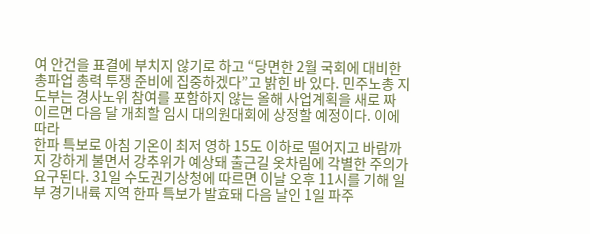여 안건을 표결에 부치지 않기로 하고 “당면한 2월 국회에 대비한 총파업 총력 투쟁 준비에 집중하겠다”고 밝힌 바 있다. 민주노총 지도부는 경사노위 참여를 포함하지 않는 올해 사업계획을 새로 짜 이르면 다음 달 개최할 임시 대의원대회에 상정할 예정이다. 이에 따라
한파 특보로 아침 기온이 최저 영하 15도 이하로 떨어지고 바람까지 강하게 불면서 강추위가 예상돼 출근길 옷차림에 각별한 주의가 요구된다. 31일 수도권기상청에 따르면 이날 오후 11시를 기해 일부 경기내륙 지역 한파 특보가 발효돼 다음 날인 1일 파주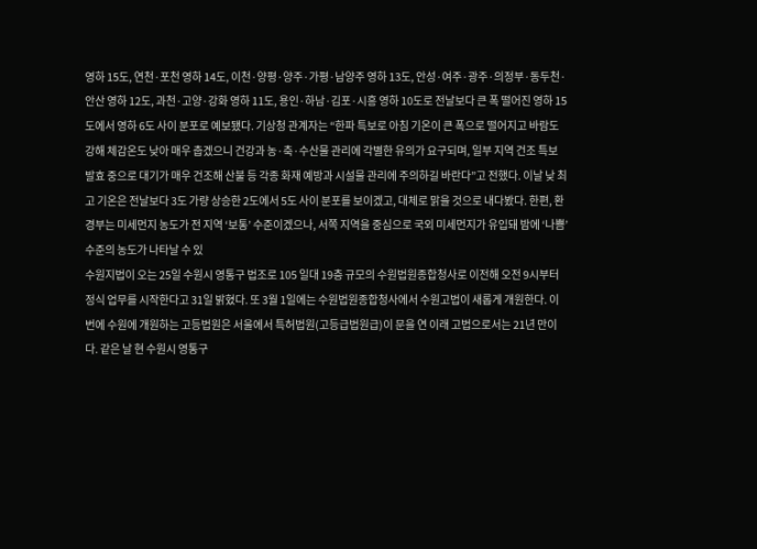영하 15도, 연천·포천 영하 14도, 이천·양평·양주·가평·남양주 영하 13도, 안성·여주·광주·의정부·동두천·안산 영하 12도, 과천·고양·강화 영하 11도, 용인·하남·김포·시흥 영하 10도로 전날보다 큰 폭 떨어진 영하 15도에서 영하 6도 사이 분포로 예보됐다. 기상청 관계자는 “한파 특보로 아침 기온이 큰 폭으로 떨어지고 바람도 강해 체감온도 낮아 매우 춥겠으니 건강과 농·축·수산물 관리에 각별한 유의가 요구되며, 일부 지역 건조 특보 발효 중으로 대기가 매우 건조해 산불 등 각종 화재 예방과 시설물 관리에 주의하길 바란다”고 전했다. 이날 낮 최고 기온은 전날보다 3도 가량 상승한 2도에서 5도 사이 분포를 보이겠고, 대체로 맑을 것으로 내다봤다. 한편, 환경부는 미세먼지 농도가 전 지역 ‘보통’ 수준이겠으나, 서쪽 지역을 중심으로 국외 미세먼지가 유입돼 밤에 ‘나쁨’ 수준의 농도가 나타날 수 있
수원지법이 오는 25일 수원시 영통구 법조로 105 일대 19층 규모의 수원법원종합청사로 이전해 오전 9시부터 정식 업무를 시작한다고 31일 밝혔다. 또 3월 1일에는 수원법원종합청사에서 수원고법이 새롭게 개원한다. 이번에 수원에 개원하는 고등법원은 서울에서 특허법원(고등급법원급)이 문을 연 이래 고법으로서는 21년 만이다. 같은 날 현 수원시 영통구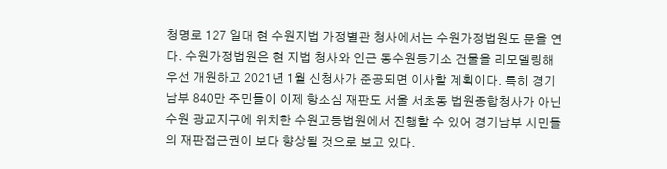청명로 127 일대 현 수원지법 가정별관 청사에서는 수원가정법원도 문을 연다. 수원가정법원은 현 지법 청사와 인근 동수원등기소 건물을 리모델링해 우선 개원하고 2021년 1월 신청사가 준공되면 이사할 계획이다. 특히 경기 남부 840만 주민들이 이제 항소심 재판도 서울 서초동 법원종합청사가 아닌 수원 광교지구에 위치한 수원고등법원에서 진행할 수 있어 경기남부 시민들의 재판접근권이 보다 향상될 것으로 보고 있다.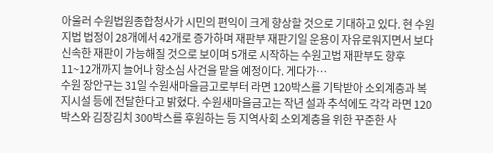아울러 수원법원종합청사가 시민의 편익이 크게 향상할 것으로 기대하고 있다. 현 수원지법 법정이 28개에서 42개로 증가하며 재판부 재판기일 운용이 자유로워지면서 보다 신속한 재판이 가능해질 것으로 보이며 5개로 시작하는 수원고법 재판부도 향후 11~12개까지 늘어나 항소심 사건을 맡을 예정이다. 게다가…
수원 장안구는 31일 수원새마을금고로부터 라면 120박스를 기탁받아 소외계층과 복지시설 등에 전달한다고 밝혔다. 수원새마을금고는 작년 설과 추석에도 각각 라면 120박스와 김장김치 300박스를 후원하는 등 지역사회 소외계층을 위한 꾸준한 사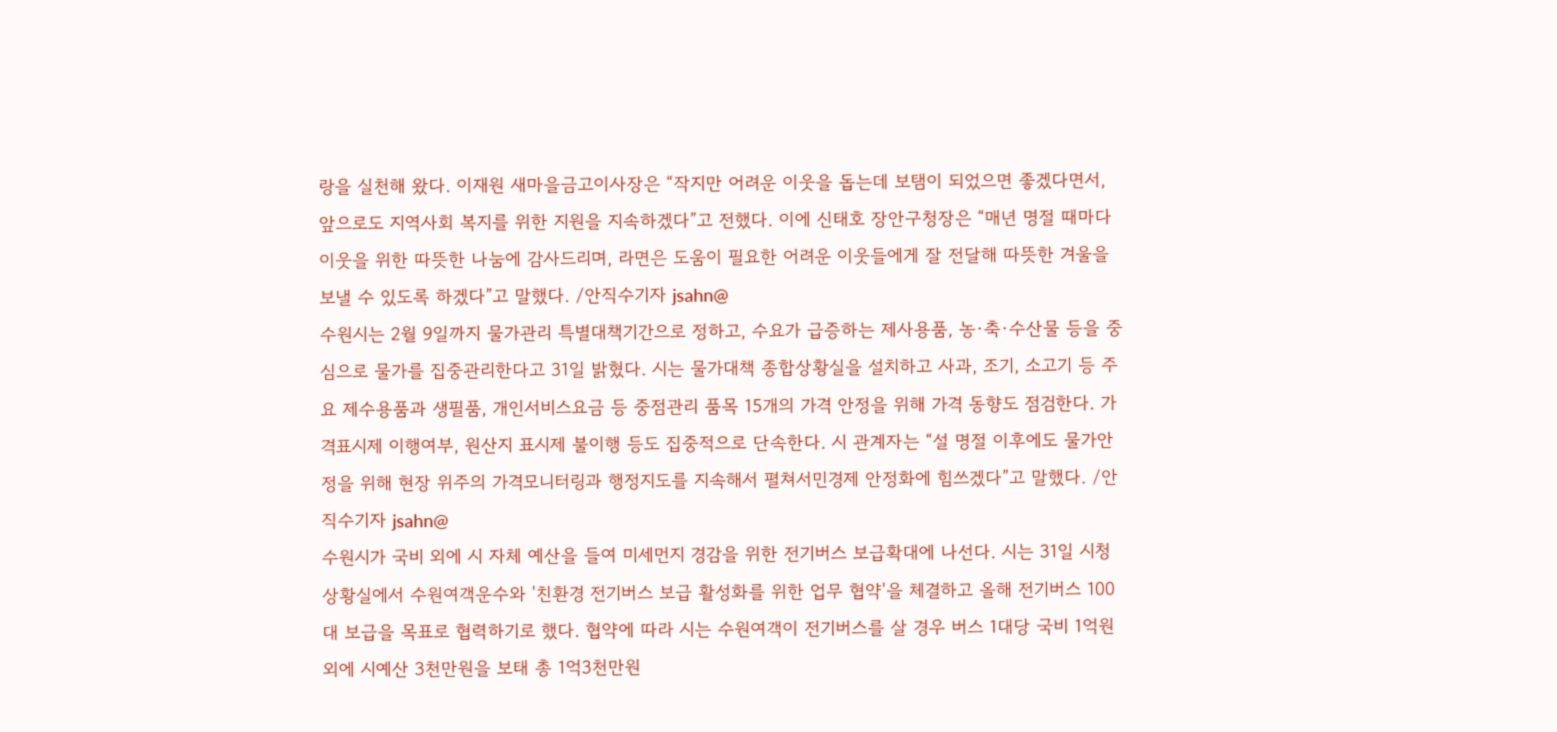랑을 실천해 왔다. 이재원 새마을금고이사장은 “작지만 어려운 이웃을 돕는데 보탬이 되었으면 좋겠다면서, 앞으로도 지역사회 복지를 위한 지원을 지속하겠다”고 전했다. 이에 신태호 장안구청장은 “매년 명절 때마다 이웃을 위한 따뜻한 나눔에 감사드리며, 라면은 도움이 필요한 어려운 이웃들에게 잘 전달해 따뜻한 겨울을 보낼 수 있도록 하겠다”고 말했다. /안직수기자 jsahn@
수원시는 2월 9일까지 물가관리 특별대책기간으로 정하고, 수요가 급증하는 제사용품, 농·축·수산물 등을 중심으로 물가를 집중관리한다고 31일 밝혔다. 시는 물가대책 종합상황실을 설치하고 사과, 조기, 소고기 등 주요 제수용품과 생필품, 개인서비스요금 등 중점관리 품목 15개의 가격 안정을 위해 가격 동향도 점검한다. 가격표시제 이행여부, 원산지 표시제 불이행 등도 집중적으로 단속한다. 시 관계자는 “설 명절 이후에도 물가안정을 위해 현장 위주의 가격모니터링과 행정지도를 지속해서 펼쳐서민경제 안정화에 힘쓰겠다”고 말했다. /안직수기자 jsahn@
수원시가 국비 외에 시 자체 예산을 들여 미세먼지 경감을 위한 전기버스 보급확대에 나선다. 시는 31일 시청 상황실에서 수원여객운수와 '친환경 전기버스 보급 활성화를 위한 업무 협약'을 체결하고 올해 전기버스 100대 보급을 목표로 협력하기로 했다. 협약에 따라 시는 수원여객이 전기버스를 살 경우 버스 1대당 국비 1억원 외에 시예산 3천만원을 보태 총 1억3천만원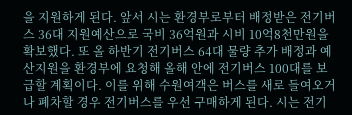을 지원하게 된다. 앞서 시는 환경부로부터 배정받은 전기버스 36대 지원예산으로 국비 36억원과 시비 10억8천만원을 확보했다. 또 올 하반기 전기버스 64대 물량 추가 배정과 예산지원을 환경부에 요청해 올해 안에 전기버스 100대를 보급할 계획이다. 이를 위해 수원여객은 버스를 새로 들여오거나 폐차할 경우 전기버스를 우선 구매하게 된다. 시는 전기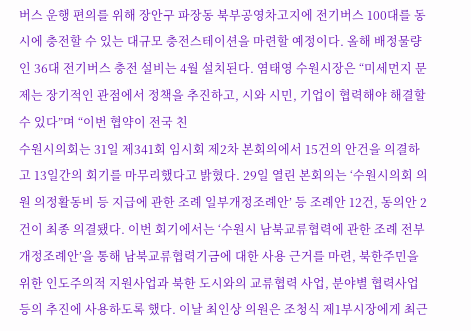버스 운행 편의를 위해 장안구 파장동 북부공영차고지에 전기버스 100대를 동시에 충전할 수 있는 대규모 충전스테이션을 마련할 예정이다. 올해 배정물량인 36대 전기버스 충전 설비는 4월 설치된다. 염태영 수원시장은 “미세먼지 문제는 장기적인 관점에서 정책을 추진하고, 시와 시민, 기업이 협력해야 해결할 수 있다”며 “이번 협약이 전국 친
수원시의회는 31일 제341회 임시회 제2차 본회의에서 15건의 안건을 의결하고 13일간의 회기를 마무리했다고 밝혔다. 29일 열린 본회의는 ‘수원시의회 의원 의정활동비 등 지급에 관한 조례 일부개정조례안’ 등 조례안 12건, 동의안 2건이 최종 의결됐다. 이번 회기에서는 ‘수원시 남북교류협력에 관한 조례 전부개정조례안’을 통해 남북교류협력기금에 대한 사용 근거를 마련, 북한주민을 위한 인도주의적 지원사업과 북한 도시와의 교류협력 사업, 분야별 협력사업 등의 추진에 사용하도록 했다. 이날 최인상 의원은 조청식 제1부시장에게 최근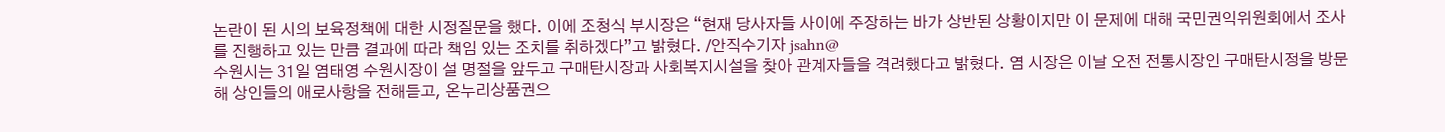논란이 된 시의 보육정책에 대한 시정질문을 했다. 이에 조청식 부시장은 “현재 당사자들 사이에 주장하는 바가 상반된 상황이지만 이 문제에 대해 국민권익위원회에서 조사를 진행하고 있는 만큼 결과에 따라 책임 있는 조치를 취하겠다”고 밝혔다. /안직수기자 jsahn@
수원시는 31일 염태영 수원시장이 설 명절을 앞두고 구매탄시장과 사회복지시설을 찾아 관계자들을 격려했다고 밝혔다. 염 시장은 이날 오전 전통시장인 구매탄시정을 방문해 상인들의 애로사항을 전해듣고, 온누리상품권으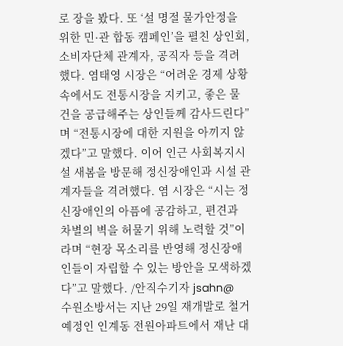로 장을 봤다. 또 ‘설 명절 물가안정을 위한 민·관 합동 캠페인’을 펼친 상인회, 소비자단체 관계자, 공직자 등을 격려했다. 염태영 시장은 “어려운 경제 상황 속에서도 전통시장을 지키고, 좋은 물건을 공급해주는 상인들께 감사드린다”며 “전통시장에 대한 지원을 아끼지 않겠다”고 말했다. 이어 인근 사회복지시설 새봄을 방문해 정신장애인과 시설 관계자들을 격려했다. 염 시장은 “시는 정신장애인의 아픔에 공감하고, 편견과 차별의 벽을 허물기 위해 노력할 것”이라며 “현장 목소리를 반영해 정신장애인들이 자립할 수 있는 방안을 모색하겠다”고 말했다. /안직수기자 jsahn@
수원소방서는 지난 29일 재개발로 철거 예정인 인계동 전원아파트에서 재난 대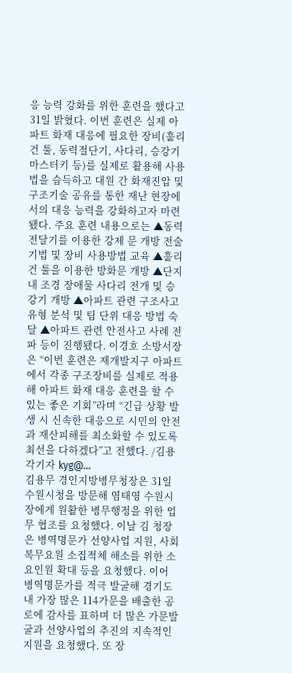응 능력 강화를 위한 훈련을 했다고 31일 밝혔다. 이번 훈련은 실제 아파트 화재 대응에 필요한 장비(훌리건 툴, 동력절단기, 사다리, 승강기 마스터키 등)를 실제로 활용해 사용법을 습득하고 대원 간 화재진압 및 구조기술 공유를 통한 재난 현장에서의 대응 능력을 강화하고자 마련됐다. 주요 훈련 내용으로는 ▲동력 전달기를 이용한 강제 문 개방 전술 기법 및 장비 사용방법 교육 ▲훌리건 툴을 이용한 방화문 개방 ▲단지 내 조경 장애물 사다리 전개 및 승강기 개방 ▲아파트 관련 구조사고 유형 분석 및 팀 단위 대응 방법 숙달 ▲아파트 관련 안전사고 사례 전파 등이 진행됐다. 이경호 소방서장은 “이번 훈련은 재개발지구 아파트에서 각종 구조장비를 실제로 적용해 아파트 화재 대응 훈련을 할 수 있는 좋은 기회”라며 “긴급 상황 발생 시 신속한 대응으로 시민의 안전과 재산피해를 최소화할 수 있도록 최선을 다하겠다”고 전했다. /김용각기자 kyg@…
김용무 경인지방병무청장은 31일 수원시청을 방문해 염태영 수원시장에게 원활한 병무행정을 위한 업무 협조를 요청했다. 이날 김 청장은 병역명문가 선양사업 지원, 사회복무요원 소집적체 해소를 위한 소요인원 확대 등을 요청했다. 이어 병역명문가를 적극 발굴해 경기도내 가장 많은 114가문을 배출한 공로에 감사를 표하며 더 많은 가문발굴과 선양사업의 추진의 지속적인 지원을 요청했다. 또 장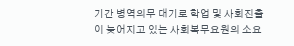기간 병역의무 대기로 학업 및 사회진출이 늦어지고 있는 사회복무요원의 소요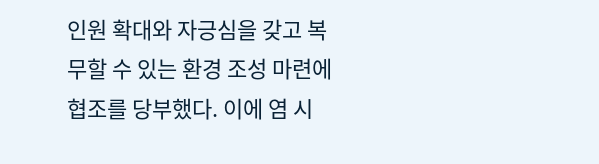인원 확대와 자긍심을 갖고 복무할 수 있는 환경 조성 마련에 협조를 당부했다. 이에 염 시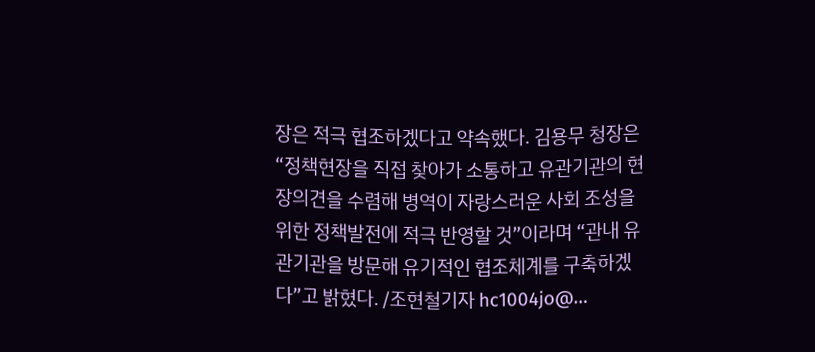장은 적극 협조하겠다고 약속했다. 김용무 청장은 “정책현장을 직접 찾아가 소통하고 유관기관의 현장의견을 수렴해 병역이 자랑스러운 사회 조성을 위한 정책발전에 적극 반영할 것”이라며 “관내 유관기관을 방문해 유기적인 협조체계를 구축하겠다”고 밝혔다. /조현철기자 hc1004jo@…